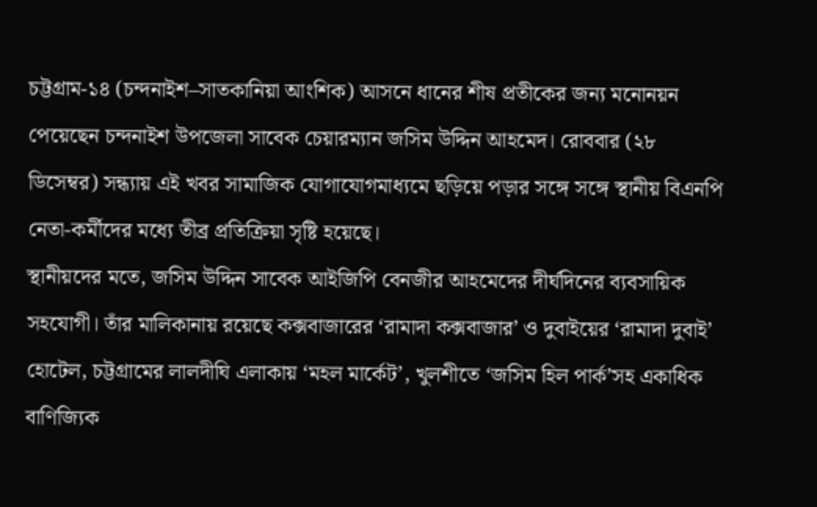চট্টগ্রাম-১৪ (চন্দনাইশ–সাতকানিয়া আংশিক) আসনে ধানের শীষ প্রতীকের জন্য মনোনয়ন পেয়েছেন চন্দনাইশ উপজেলা সাবেক চেয়ারম্যান জসিম উদ্দিন আহমেদ। রোববার (২৮ ডিসেম্বর) সন্ধ্যায় এই খবর সামাজিক যোগাযোগমাধ্যমে ছড়িয়ে পড়ার সঙ্গে সঙ্গে স্থানীয় বিএনপি নেতা-কর্মীদের মধ্যে তীব্র প্রতিক্রিয়া সৃষ্টি হয়েছে।
স্থানীয়দের মতে, জসিম উদ্দিন সাবেক আইজিপি বেনজীর আহমেদের দীর্ঘদিনের ব্যবসায়িক সহযোগী। তাঁর মালিকানায় রয়েছে কক্সবাজারের ‘রামাদা কক্সবাজার’ ও দুবাইয়ের ‘রামাদা দুবাই’ হোটেল, চট্টগ্রামের লালদীঘি এলাকায় ‘মহল মার্কেট’, খুলশীতে ‘জসিম হিল পার্ক’সহ একাধিক বাণিজ্যিক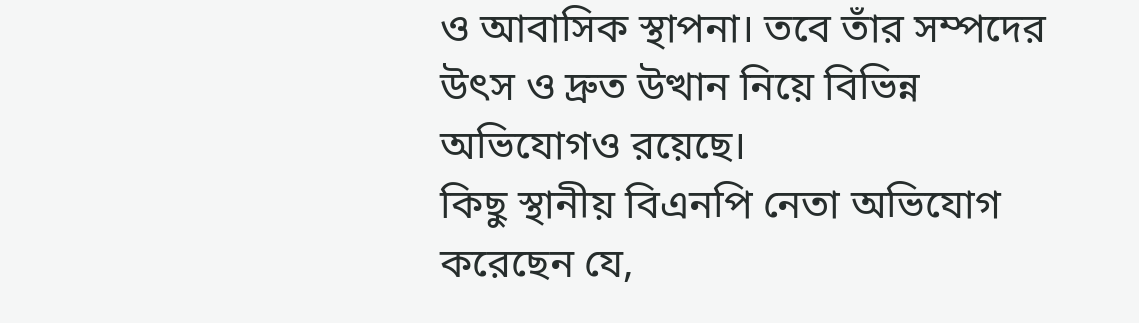ও আবাসিক স্থাপনা। তবে তাঁর সম্পদের উৎস ও দ্রুত উত্থান নিয়ে বিভিন্ন অভিযোগও রয়েছে।
কিছু স্থানীয় বিএনপি নেতা অভিযোগ করেছেন যে,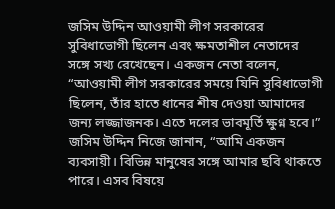জসিম উদ্দিন আওয়ামী লীগ সরকারের সুবিধাভোগী ছিলেন এবং ক্ষমতাশীল নেতাদের সঙ্গে সখ্য রেখেছেন। একজন নেতা বলেন, “আওয়ামী লীগ সরকারের সময়ে যিনি সুবিধাভোগী ছিলেন, তাঁর হাতে ধানের শীষ দেওয়া আমাদের জন্য লজ্জাজনক। এতে দলের ভাবমূর্তি ক্ষুণ্ন হবে।”
জসিম উদ্দিন নিজে জানান, “আমি একজন ব্যবসায়ী। বিভিন্ন মানুষের সঙ্গে আমার ছবি থাকতে পারে। এসব বিষয়ে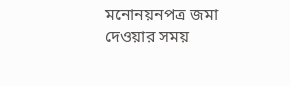মনোনয়নপত্র জমা দেওয়ার সময়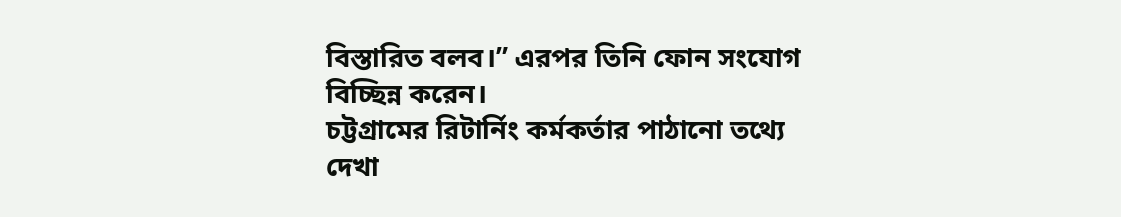বিস্তারিত বলব।” এরপর তিনি ফোন সংযোগ বিচ্ছিন্ন করেন।
চট্টগ্রামের রিটার্নিং কর্মকর্তার পাঠানো তথ্যে দেখা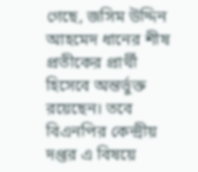গেছে, জসিম উদ্দিন আহমেদ ধানের শীষ প্রতীকের প্রার্থী হিসেবে অন্তর্ভুক্ত রয়েছেন। তবে বিএনপির কেন্দ্রীয় দপ্তর এ বিষয়ে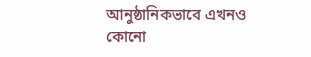আনুষ্ঠানিকভাবে এখনও কোনো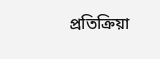প্রতিক্রিয়া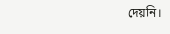দেয়নি।